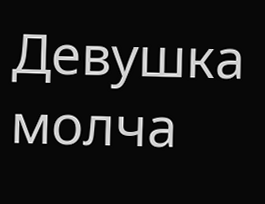Девушка молча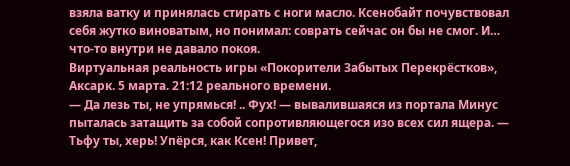взяла ватку и принялась стирать с ноги масло. Ксенобайт почувствовал себя жутко виноватым, но понимал: соврать сейчас он бы не смог. И… что-то внутри не давало покоя.
Виртуальная реальность игры «Покорители Забытых Перекрёстков», Аксарк. 5 марта. 21:12 реального времени.
— Да лезь ты, не упрямься! .. Фух! — вывалившаяся из портала Минус пыталась затащить за собой сопротивляющегося изо всех сил ящера. — Тьфу ты, херь! Упёрся, как Ксен! Привет,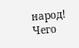народ! Чего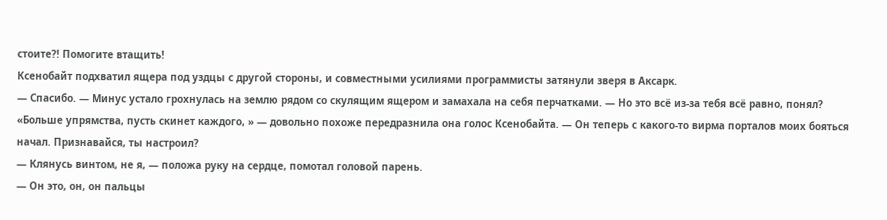стоите?! Помогите втащить!
Ксенобайт подхватил ящера под уздцы с другой стороны, и совместными усилиями программисты затянули зверя в Аксарк.
— Спасибо. — Минус устало грохнулась на землю рядом со скулящим ящером и замахала на себя перчатками. — Но это всё из-за тебя всё равно, понял? «Больше упрямства, пусть скинет каждого, » — довольно похоже передразнила она голос Ксенобайта. — Он теперь с какого-то вирма порталов моих бояться начал. Признавайся, ты настроил?
— Клянусь винтом, не я, — положа руку на сердце, помотал головой парень.
— Он это, он, он пальцы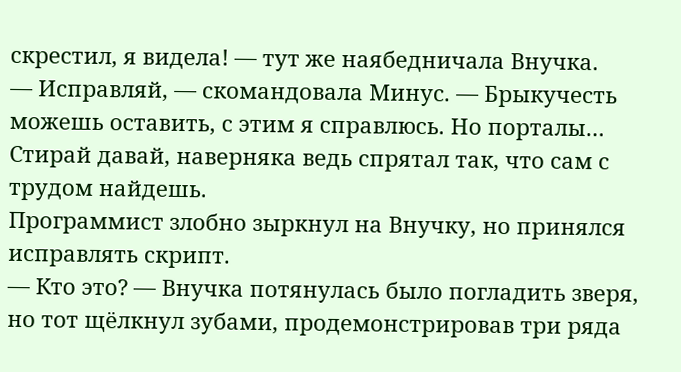скрестил, я видела! — тут же наябедничала Внучка.
— Исправляй, — скомандовала Минус. — Брыкучесть можешь оставить, с этим я справлюсь. Но порталы… Стирай давай, наверняка ведь спрятал так, что сам с трудом найдешь.
Программист злобно зыркнул на Внучку, но принялся исправлять скрипт.
— Кто это? — Внучка потянулась было погладить зверя, но тот щёлкнул зубами, продемонстрировав три ряда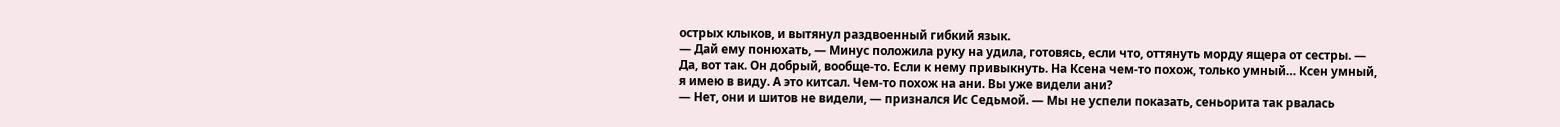острых клыков, и вытянул раздвоенный гибкий язык.
— Дай ему понюхать, — Минус положила руку на удила, готовясь, если что, оттянуть морду ящера от сестры. — Да, вот так. Он добрый, вообще-то. Если к нему привыкнуть. На Ксена чем-то похож, только умный… Ксен умный, я имею в виду. А это китсал. Чем-то похож на ани. Вы уже видели ани?
— Нет, они и шитов не видели, — признался Ис Седьмой. — Мы не успели показать, сеньорита так рвалась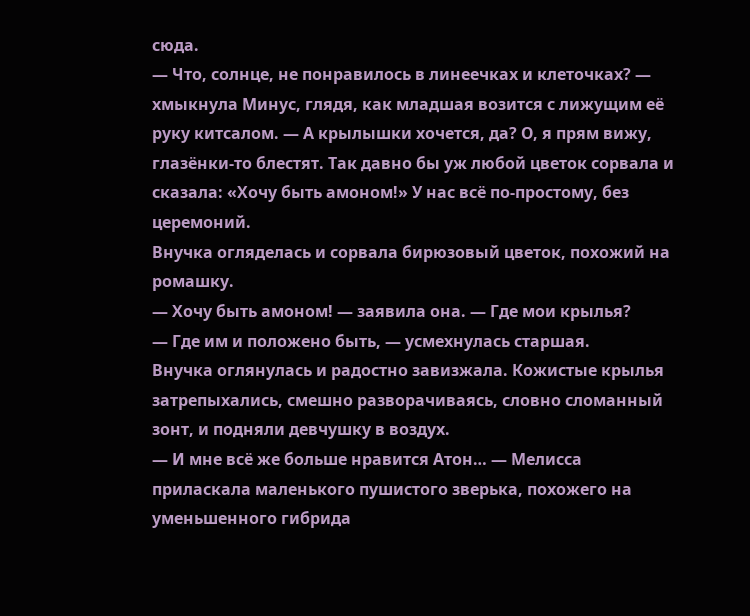сюда.
— Что, солнце, не понравилось в линеечках и клеточках? — хмыкнула Минус, глядя, как младшая возится с лижущим её руку китсалом. — А крылышки хочется, да? О, я прям вижу, глазёнки-то блестят. Так давно бы уж любой цветок сорвала и сказала: «Хочу быть амоном!» У нас всё по-простому, без церемоний.
Внучка огляделась и сорвала бирюзовый цветок, похожий на ромашку.
— Хочу быть амоном! — заявила она. — Где мои крылья?
— Где им и положено быть, — усмехнулась старшая.
Внучка оглянулась и радостно завизжала. Кожистые крылья затрепыхались, смешно разворачиваясь, словно сломанный зонт, и подняли девчушку в воздух.
— И мне всё же больше нравится Атон… — Мелисса приласкала маленького пушистого зверька, похожего на уменьшенного гибрида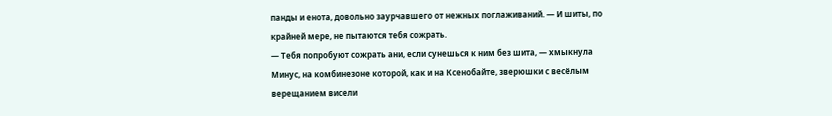панды и енота, довольно заурчавшего от нежных поглаживаний. — И шиты, по крайней мере, не пытаются тебя сожрать.
— Тебя попробуют сожрать ани, если сунешься к ним без шита, — хмыкнула Минус, на комбинезоне которой, как и на Ксенобайте, зверюшки с весёлым верещанием висели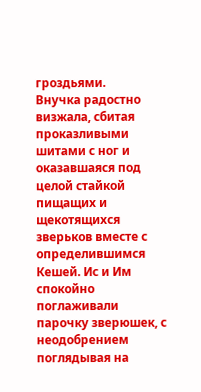гроздьями.
Внучка радостно визжала, сбитая проказливыми шитами с ног и оказавшаяся под целой стайкой пищащих и щекотящихся зверьков вместе с определившимся Кешей. Ис и Им спокойно поглаживали парочку зверюшек, с неодобрением поглядывая на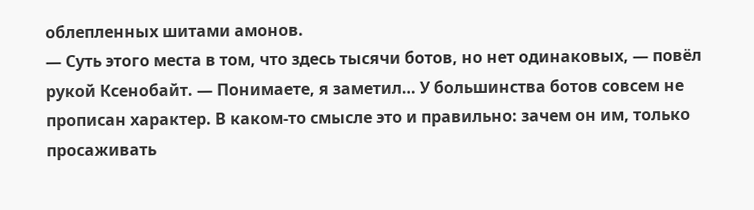облепленных шитами амонов.
— Суть этого места в том, что здесь тысячи ботов, но нет одинаковых, — повёл рукой Ксенобайт. — Понимаете, я заметил… У большинства ботов совсем не прописан характер. В каком-то смысле это и правильно: зачем он им, только просаживать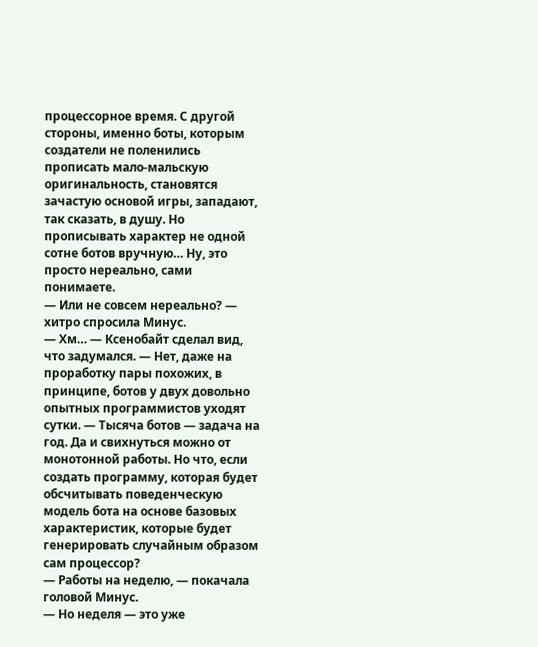процессорное время. С другой стороны, именно боты, которым создатели не поленились прописать мало-мальскую оригинальность, становятся зачастую основой игры, западают, так сказать, в душу. Но прописывать характер не одной сотне ботов вручную… Ну, это просто нереально, сами понимаете.
— Или не совсем нереально? — хитро спросила Минус.
— Хм… — Ксенобайт сделал вид, что задумался. — Нет, даже на проработку пары похожих, в принципе, ботов у двух довольно опытных программистов уходят сутки. — Тысяча ботов — задача на год. Да и свихнуться можно от монотонной работы. Но что, если создать программу, которая будет обсчитывать поведенческую модель бота на основе базовых характеристик, которые будет генерировать случайным образом сам процессор?
— Работы на неделю, — покачала головой Минус.
— Но неделя — это уже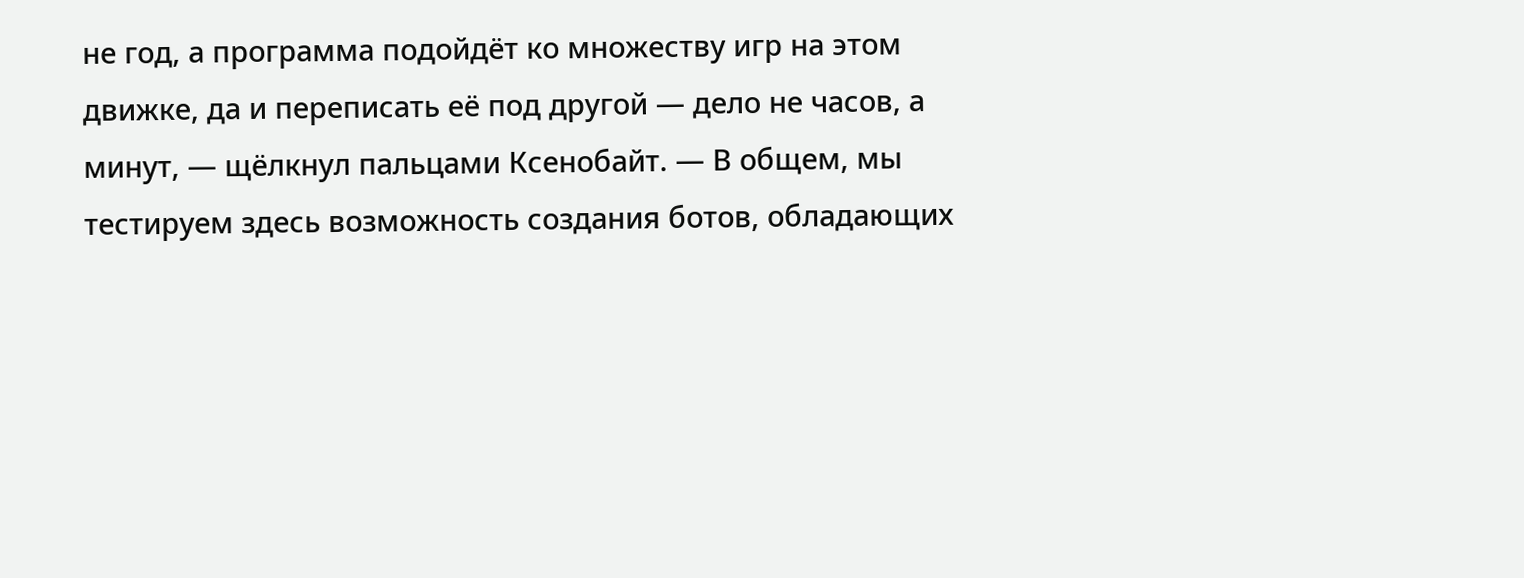не год, а программа подойдёт ко множеству игр на этом движке, да и переписать её под другой — дело не часов, а минут, — щёлкнул пальцами Ксенобайт. — В общем, мы тестируем здесь возможность создания ботов, обладающих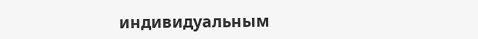индивидуальным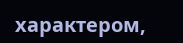характером,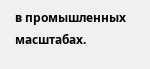в промышленных масштабах.